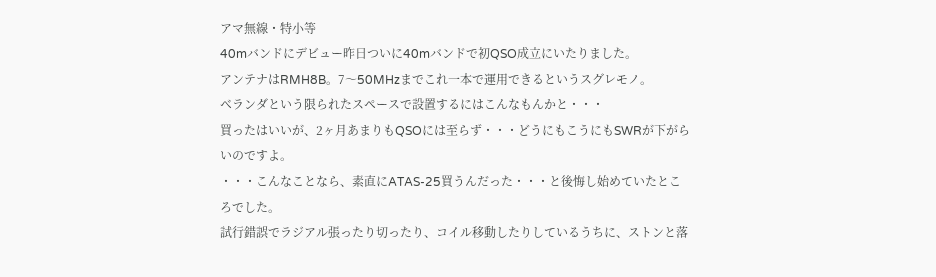アマ無線・特小等
40mバンドにデビュー昨日ついに40mバンドで初QSO成立にいたりました。
アンテナはRMH8B。7〜50MHzまでこれ一本で運用できるというスグレモノ。
ベランダという限られたスペースで設置するにはこんなもんかと・・・
買ったはいいが、2ヶ月あまりもQSOには至らず・・・どうにもこうにもSWRが下がらいのですよ。
・・・こんなことなら、素直にATAS-25買うんだった・・・と後悔し始めていたところでした。
試行錯誤でラジアル張ったり切ったり、コイル移動したりしているうちに、ストンと落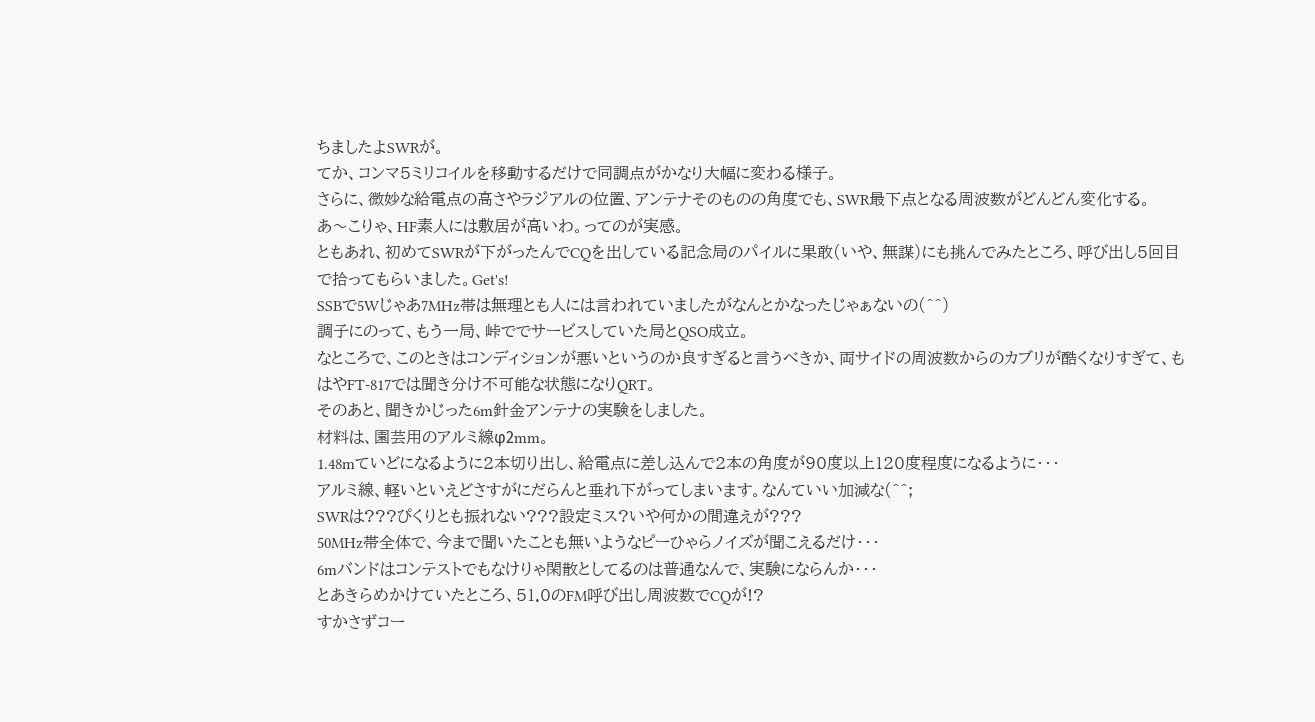ちましたよSWRが。
てか、コンマ5ミリコイルを移動するだけで同調点がかなり大幅に変わる様子。
さらに、微妙な給電点の高さやラジアルの位置、アンテナそのものの角度でも、SWR最下点となる周波数がどんどん変化する。
あ〜こりゃ、HF素人には敷居が高いわ。ってのが実感。
ともあれ、初めてSWRが下がったんでCQを出している記念局のパイルに果敢(いや、無謀)にも挑んでみたところ、呼び出し5回目で拾ってもらいました。Get's!
SSBで5Wじゃあ7MHz帯は無理とも人には言われていましたがなんとかなったじゃぁないの(^^)
調子にのって、もう一局、峠ででサービスしていた局とQSO成立。
なところで、このときはコンディションが悪いというのか良すぎると言うべきか、両サイドの周波数からのカブリが酷くなりすぎて、もはやFT-817では聞き分け不可能な状態になりQRT。
そのあと、聞きかじった6m針金アンテナの実験をしました。
材料は、園芸用のアルミ線φ2mm。
1.48mていどになるように2本切り出し、給電点に差し込んで2本の角度が90度以上120度程度になるように・・・
アルミ線、軽いといえどさすがにだらんと垂れ下がってしまいます。なんていい加減な(^^;
SWRは???ぴくりとも振れない???設定ミス?いや何かの間違えが???
50MHz帯全体で、今まで聞いたことも無いようなピーひゃらノイズが聞こえるだけ・・・
6mバンドはコンテストでもなけりゃ閑散としてるのは普通なんで、実験にならんか・・・
とあきらめかけていたところ、51.0のFM呼び出し周波数でCQが!?
すかさずコー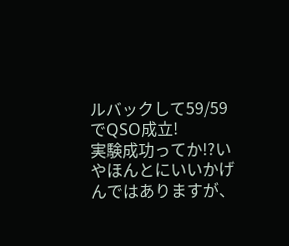ルバックして59/59でQSO成立!
実験成功ってか!?いやほんとにいいかげんではありますが、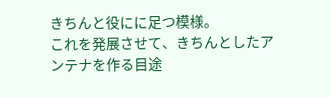きちんと役にに足つ模様。
これを発展させて、きちんとしたアンテナを作る目途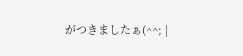がつきましたぁ(^^; |